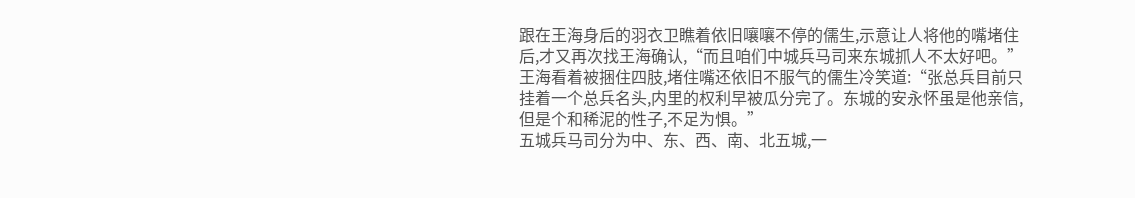跟在王海身后的羽衣卫瞧着依旧嚷嚷不停的儒生,示意让人将他的嘴堵住后,才又再次找王海确认,“而且咱们中城兵马司来东城抓人不太好吧。”
王海看着被捆住四肢,堵住嘴还依旧不服气的儒生冷笑道:“张总兵目前只挂着一个总兵名头,内里的权利早被瓜分完了。东城的安永怀虽是他亲信,但是个和稀泥的性子,不足为惧。”
五城兵马司分为中、东、西、南、北五城,一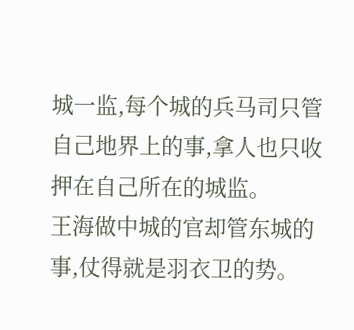城一监,每个城的兵马司只管自己地界上的事,拿人也只收押在自己所在的城监。
王海做中城的官却管东城的事,仗得就是羽衣卫的势。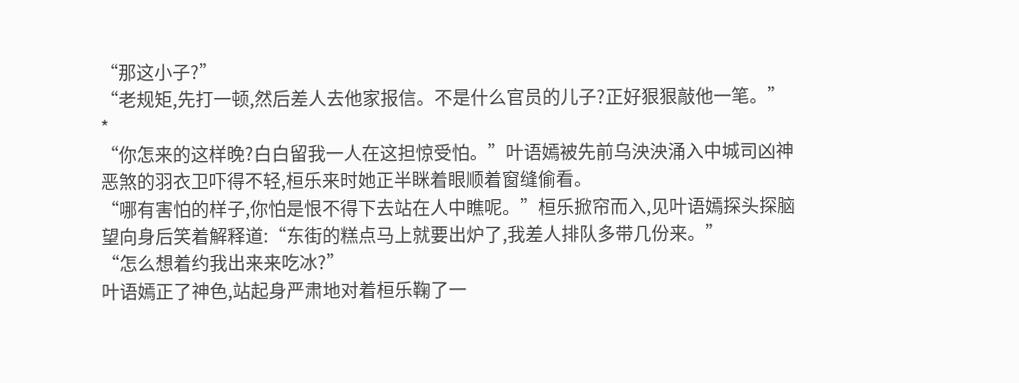“那这小子?”
“老规矩,先打一顿,然后差人去他家报信。不是什么官员的儿子?正好狠狠敲他一笔。”
*
“你怎来的这样晚?白白留我一人在这担惊受怕。”叶语嫣被先前乌泱泱涌入中城司凶神恶煞的羽衣卫吓得不轻,桓乐来时她正半眯着眼顺着窗缝偷看。
“哪有害怕的样子,你怕是恨不得下去站在人中瞧呢。”桓乐掀帘而入,见叶语嫣探头探脑望向身后笑着解释道:“东街的糕点马上就要出炉了,我差人排队多带几份来。”
“怎么想着约我出来来吃冰?”
叶语嫣正了神色,站起身严肃地对着桓乐鞠了一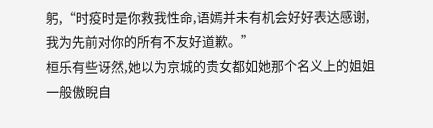躬,“时疫时是你救我性命,语嫣并未有机会好好表达感谢,我为先前对你的所有不友好道歉。”
桓乐有些讶然,她以为京城的贵女都如她那个名义上的姐姐一般傲睨自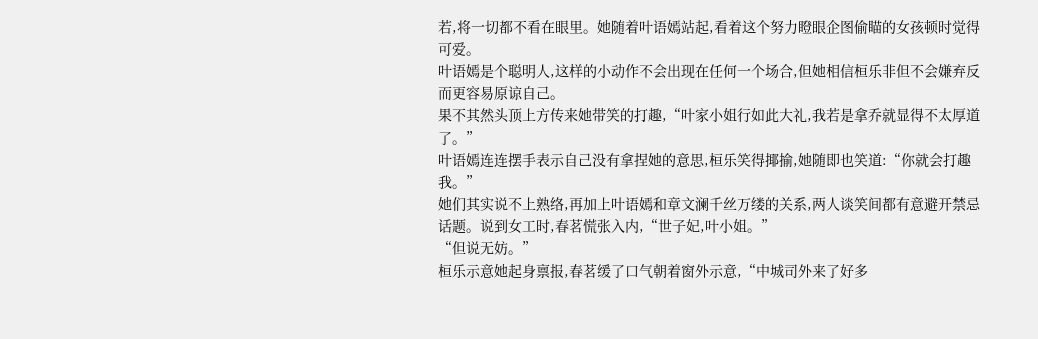若,将一切都不看在眼里。她随着叶语嫣站起,看着这个努力瞪眼企图偷瞄的女孩顿时觉得可爱。
叶语嫣是个聪明人,这样的小动作不会出现在任何一个场合,但她相信桓乐非但不会嫌弃反而更容易原谅自己。
果不其然头顶上方传来她带笑的打趣,“叶家小姐行如此大礼,我若是拿乔就显得不太厚道了。”
叶语嫣连连摆手表示自己没有拿捏她的意思,桓乐笑得揶揄,她随即也笑道:“你就会打趣我。”
她们其实说不上熟络,再加上叶语嫣和章文澜千丝万缕的关系,两人谈笑间都有意避开禁忌话题。说到女工时,春茗慌张入内,“世子妃,叶小姐。”
“但说无妨。”
桓乐示意她起身禀报,春茗缓了口气朝着窗外示意,“中城司外来了好多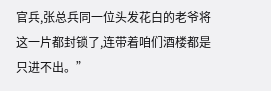官兵,张总兵同一位头发花白的老爷将这一片都封锁了,连带着咱们酒楼都是只进不出。”